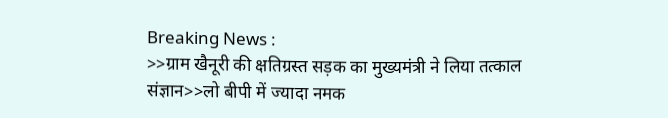Breaking News :
>>ग्राम खैनूरी की क्षतिग्रस्त सड़क का मुख्यमंत्री ने लिया तत्काल संज्ञान>>लो बीपी में ज्यादा नमक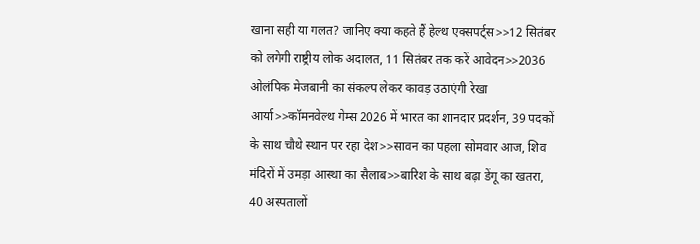खाना सही या गलत? जानिए क्या कहते हैं हेल्थ एक्सपर्ट्स>>12 सितंबर को लगेगी राष्ट्रीय लोक अदालत, 11 सितंबर तक करें आवेदन>>2036 ओलंपिक मेजबानी का संकल्प लेकर कावड़ उठाएंगी रेखा आर्या>>कॉमनवेल्थ गेम्स 2026 में भारत का शानदार प्रदर्शन, 39 पदकों के साथ चौथे स्थान पर रहा देश>>सावन का पहला सोमवार आज, शिव मंदिरों में उमड़ा आस्था का सैलाब>>बारिश के साथ बढ़ा डेंगू का खतरा, 40 अस्पतालों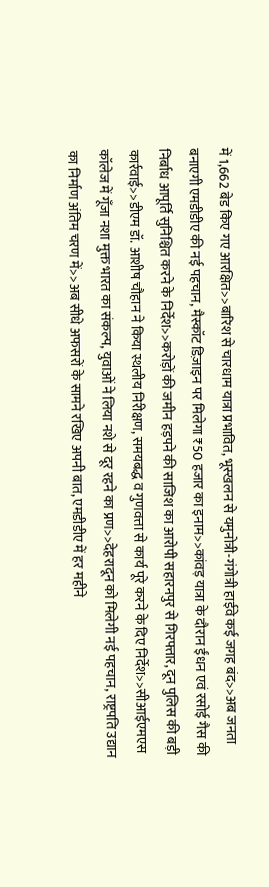में 1,662 बेड किए गए आरक्षित>>बारिश से चारधाम यात्रा प्रभावित, भूस्खलन से यमुनोत्री-गंगोत्री हाईवे कई जगह बंद>>अब जनता बनाएगी एमडीडीए की नई पहचान, मैस्कॉट डिज़ाइन पर मिलेगा ₹50 हजार का इनाम>>कांवड़ यात्रा के दौरान ईंधन एवं रसोई गैस की निर्बाध आपूर्ति सुनिश्चित करने के निर्देश>>करोड़ों की जमीन हड़पने की साजिश का आरोपी सहारनपुर से गिरफ्तार, दून पुलिस की बड़ी कार्रवाई>>डीएम डॉ. आशीष चौहान ने किया स्थलीय निरीक्षण, समयबद्ध व गुणवत्ता से कार्य पूरे करने के दिए निर्देश>>सीआईएमएस कॉलेज में गूँजा नशा मुक्त भारत का संकल्प, युवाओं ने लिया नशे से दूर रहने का प्रण>>देहरादून को मिलेगी नई पहचान, राष्ट्रपति उद्यान का निर्माण अंतिम चरण में>>अब सीधे अफसरों के सामने रखिए अपनी बात, एमडीडीए में हर महीने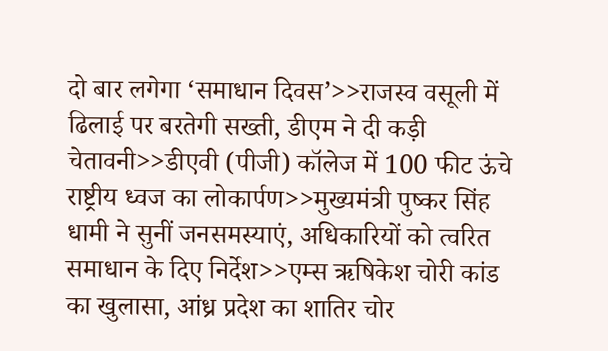दो बार लगेगा ‘समाधान दिवस’>>राजस्व वसूली में ढिलाई पर बरतेगी सख्ती, डीएम ने दी कड़ी चेतावनी>>डीएवी (पीजी) कॉलेज में 100 फीट ऊंचे राष्ट्रीय ध्वज का लोकार्पण>>मुख्यमंत्री पुष्कर सिंह धामी ने सुनीं जनसमस्याएं, अधिकारियों को त्वरित समाधान के दिए निर्देश>>एम्स ऋषिकेश चोरी कांड का खुलासा, आंध्र प्रदेश का शातिर चोर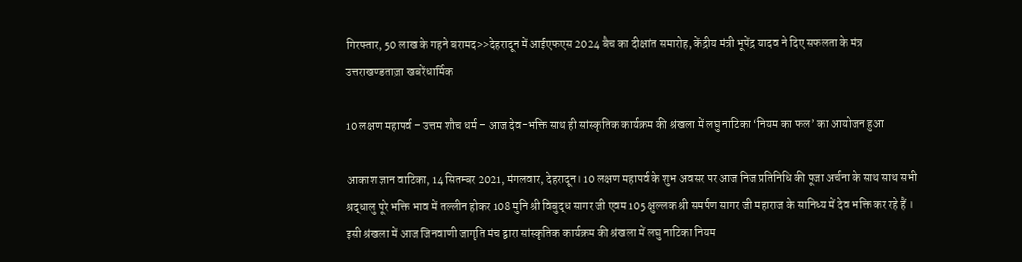गिरफ्तार, 50 लाख के गहने बरामद>>देहरादून में आईएफएस 2024 बैच का दीक्षांत समारोह, केंद्रीय मंत्री भूपेंद्र यादव ने दिए सफलता के मंत्र
उत्तराखण्डताज़ा खबरेंधार्मिक

10 लक्षण महापर्व – उत्तम शौच धर्म – आज देव-भक्ति साथ ही सांस्कृतिक कार्यक्रम की श्रंखला में लघु नाटिका ‘नियम का फल’ का आयोजन हुआ

आकाश ज्ञान वाटिका, 14 सितम्बर 2021, मंगलवार, देहरादून। 10 लक्षण महापर्व के शुभ अवसर पर आज निज प्रतिनिधि की पूजा अर्चना के साथ साथ सभी श्रद्धालु पूरे भक्ति भाव में तल्लीन होकर 108 मुनि श्री विबुद्ध सागर जी एवम 105 क्षुल्लक श्री समर्पण सागर जी महाराज के सानिध्य में देव भक्ति कर रहे हैं । इसी श्रंखला में आज जिनवाणी जागृति मंच द्वारा सांस्कृतिक कार्यक्रम की श्रंखला में लघु नाटिका नियम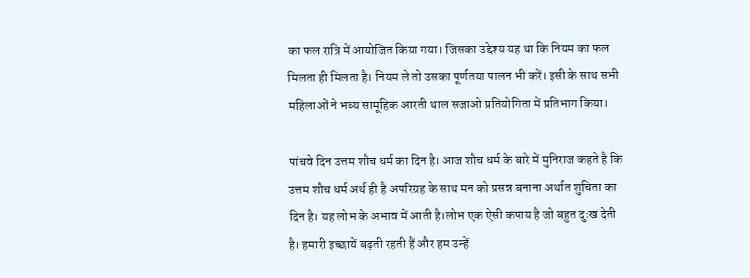का फल रात्रि में आयोजित किया गया। जिसका उद्देश्य यह था कि नियम का फल मिलता ही मिलता है। नियम ले तो उसका पूर्णतया पालन भी करें। इसी के साथ सभी महिलाओं ने भव्य सामूहिक आरती थाल सजाओ प्रतियोगिता में प्रतिभाग किया।

पांचवे दिन उत्तम शौच धर्म का दिन है। आज शौच धर्म के बारे में मुनिराज कहते है कि उत्तम शौच धर्म अर्थ ही है अपरिग्रह के साथ मन को प्रसन्न बनाना अर्थात शुचिता का दिन है। यह लोभ के अभाव में आती है।लोभ एक ऐसी कषाय है जो बहुत दुःख देती है। हमारी इच्छायें बढ़ती रहती हैं और हम उन्हें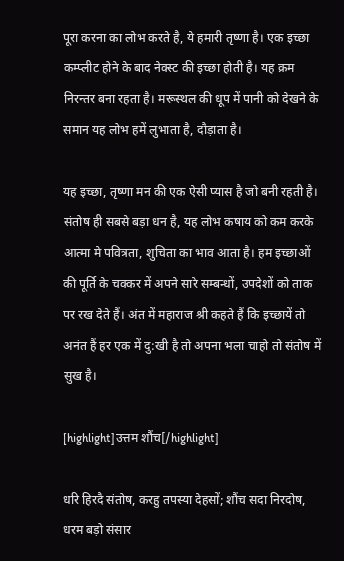पूरा करना का लोभ करते है, ये हमारी तृष्णा है। एक इच्छा कम्प्लीट होने के बाद नेक्स्ट की इच्छा होती है। यह क्रम निरन्तर बना रहता है। मरूस्थल की धूप में पानी को देखने के समान यह लोभ हमें लुभाता है, दौड़ाता है।

यह इच्छा, तृष्णा मन की एक ऐसी प्यास है जो बनी रहती है। संतोष ही सबसे बड़ा धन है, यह लोभ कषाय को कम करके आत्मा मे पवित्रता, शुचिता का भाव आता है। हम इच्छाओं की पूर्ति के चक्कर में अपने सारे सम्बन्धों, उपदेशों को ताक पर रख देते हैं। अंत में महाराज श्री कहते हैं कि इच्छायें तो अनंत हैं हर एक में दु:खी है तो अपना भला चाहो तो संतोष में सुख है।

[highlight]उत्तम शौंच[/highlight]

धरि हिरदै संतोष, करहु तपस्या देहसों; शौंच सदा निरदोष, धरम बड़ो संसार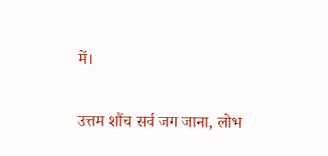में।

उत्तम शौंच सर्व जग जाना, लोभ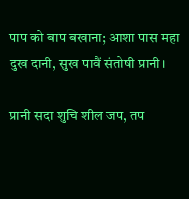पाप को बाप बखाना; आशा पास महा दुख दानी, सुख पावैं संतोषी प्रानी।

प्रानी सदा शुचि शील जप, तप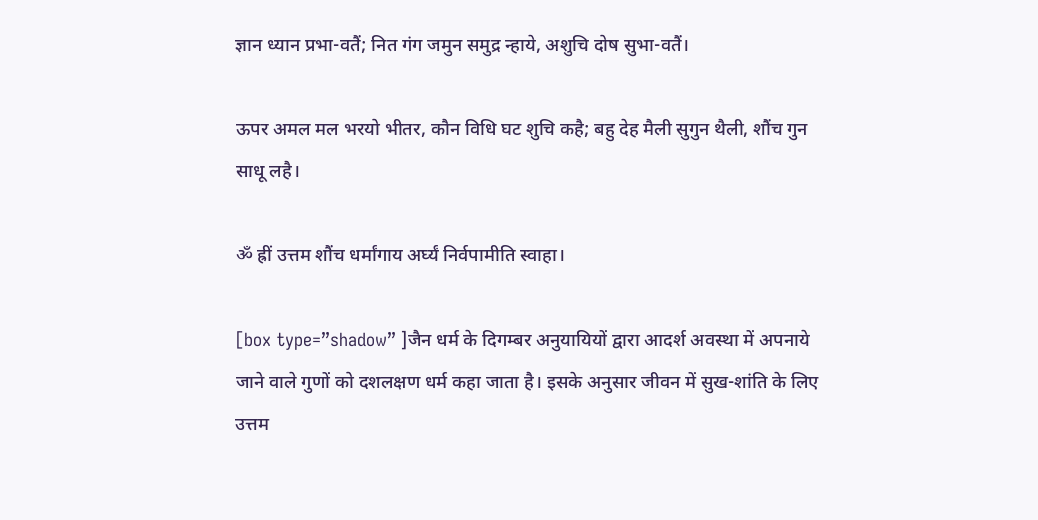ज्ञान ध्यान प्रभा-वतैं; नित गंग जमुन समुद्र न्हाये, अशुचि दोष सुभा-वतैं।

ऊपर अमल मल भरयो भीतर, कौन विधि घट शुचि कहै; बहु देह मैली सुगुन थैली, शौंच गुन साधू लहै।

ॐ ह्रीं उत्तम शौंच धर्मांगाय अर्घ्यं निर्वपामीति स्वाहा।

[box type=”shadow” ]जैन धर्म के दिगम्बर अनुयायियों द्वारा आदर्श अवस्था में अपनाये जाने वाले गुणों को दशलक्षण धर्म कहा जाता है। इसके अनुसार जीवन में सुख-शांति के लिए उत्तम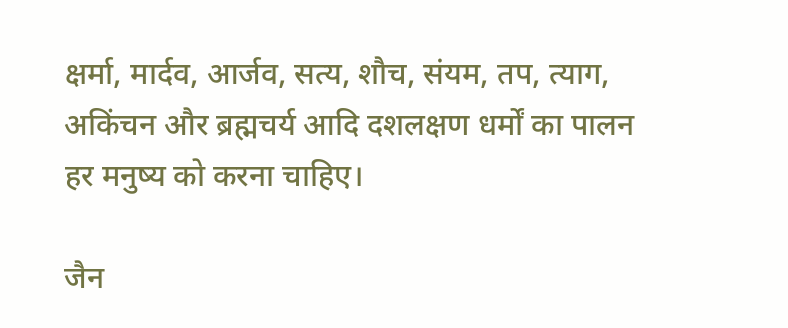क्षर्मा, मार्दव, आर्जव, सत्य, शौच, संयम, तप, त्याग, अकिंचन और ब्रह्मचर्य आदि दशलक्षण धर्मों का पालन हर मनुष्य को करना चाहिए।

जैन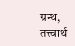ग्रन्थ, तत्त्वार्थ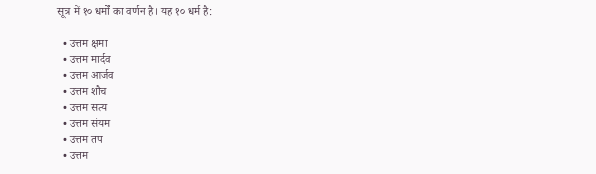सूत्र में १० धर्मों का वर्णन है। यह १० धर्म है:

  • उत्तम क्षमा
  • उत्तम मार्दव
  • उत्तम आर्जव
  • उत्तम शौच
  • उत्तम सत्य
  • उत्तम संयम
  • उत्तम तप
  • उत्तम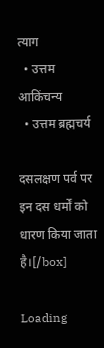त्याग
  • उत्तम आकिंचन्य
  • उत्तम ब्रह्मचर्य

दसलक्षण पर्व पर इन दस धर्मों को धारण किया जाता है।[/box]

Loading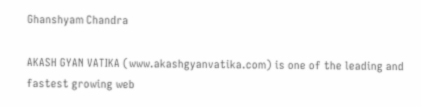Ghanshyam Chandra

AKASH GYAN VATIKA (www.akashgyanvatika.com) is one of the leading and fastest growing web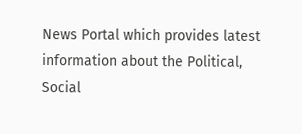News Portal which provides latest information about the Political, Social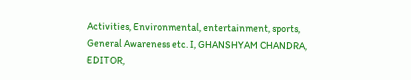Activities, Environmental, entertainment, sports, General Awareness etc. I, GHANSHYAM CHANDRA, EDITOR,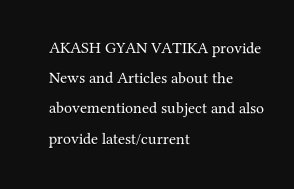AKASH GYAN VATIKA provide News and Articles about the abovementioned subject and also provide latest/current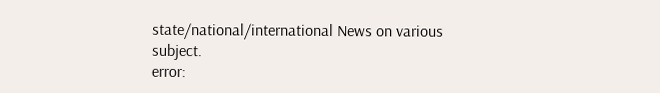state/national/international News on various subject.
error: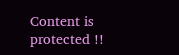Content is protected !!